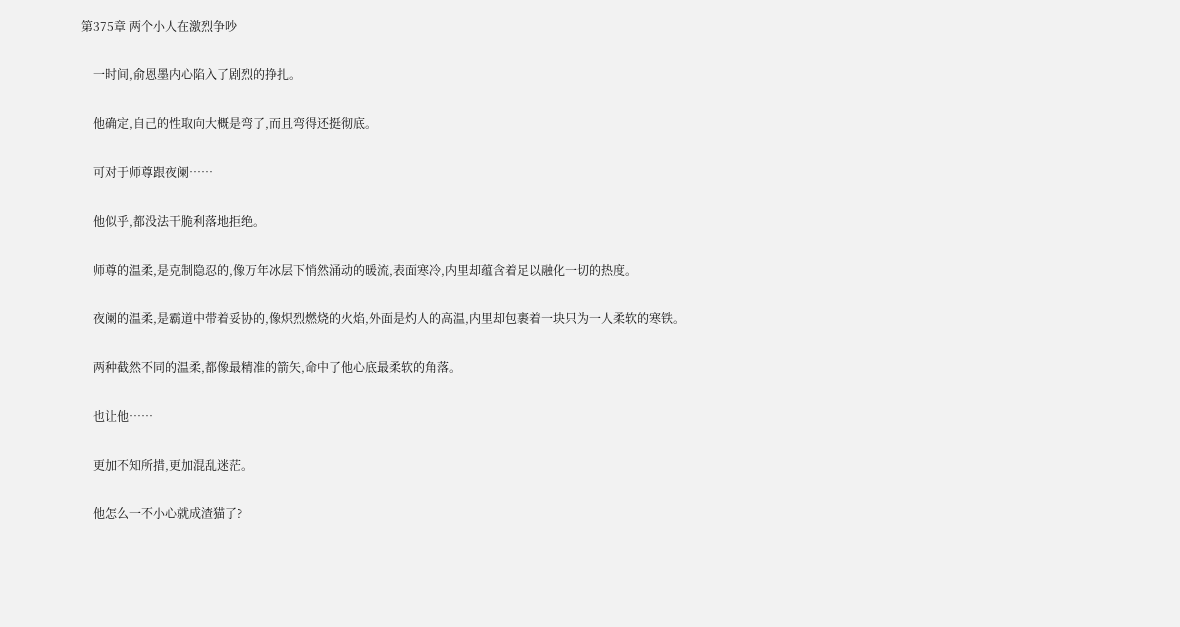第375章 两个小人在激烈争吵

    一时间,俞恩墨内心陷入了剧烈的挣扎。

    他确定,自己的性取向大概是弯了,而且弯得还挺彻底。

    可对于师尊跟夜阑……

    他似乎,都没法干脆利落地拒绝。

    师尊的温柔,是克制隐忍的,像万年冰层下悄然涌动的暖流,表面寒冷,内里却蕴含着足以融化一切的热度。

    夜阑的温柔,是霸道中带着妥协的,像炽烈燃烧的火焰,外面是灼人的高温,内里却包裹着一块只为一人柔软的寒铁。

    两种截然不同的温柔,都像最精准的箭矢,命中了他心底最柔软的角落。

    也让他……

    更加不知所措,更加混乱迷茫。

    他怎么一不小心就成渣猫了?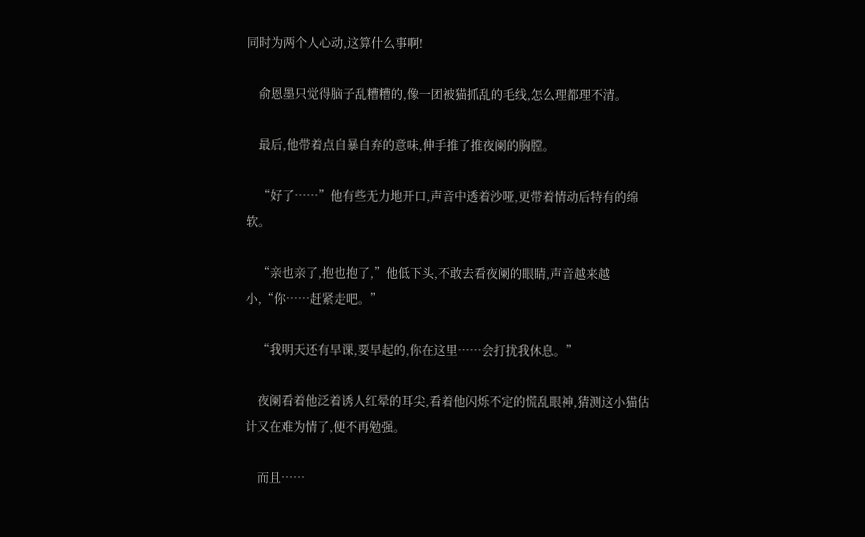同时为两个人心动,这算什么事啊!

    俞恩墨只觉得脑子乱糟糟的,像一团被猫抓乱的毛线,怎么理都理不清。

    最后,他带着点自暴自弃的意味,伸手推了推夜阑的胸膛。

    “好了……”他有些无力地开口,声音中透着沙哑,更带着情动后特有的绵软。

    “亲也亲了,抱也抱了,”他低下头,不敢去看夜阑的眼睛,声音越来越小,“你……赶紧走吧。”

    “我明天还有早课,要早起的,你在这里……会打扰我休息。”

    夜阑看着他泛着诱人红晕的耳尖,看着他闪烁不定的慌乱眼神,猜测这小猫估计又在难为情了,便不再勉强。

    而且……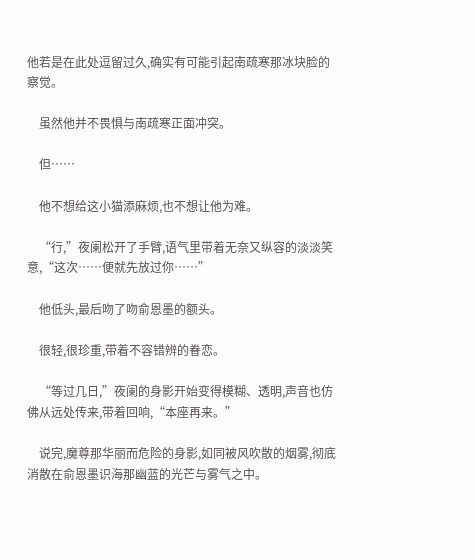他若是在此处逗留过久,确实有可能引起南疏寒那冰块脸的察觉。

    虽然他并不畏惧与南疏寒正面冲突。

    但……

    他不想给这小猫添麻烦,也不想让他为难。

    “行,”夜阑松开了手臂,语气里带着无奈又纵容的淡淡笑意,“这次……便就先放过你……”

    他低头,最后吻了吻俞恩墨的额头。

    很轻,很珍重,带着不容错辨的眷恋。

    “等过几日,”夜阑的身影开始变得模糊、透明,声音也仿佛从远处传来,带着回响,“本座再来。”

    说完,魔尊那华丽而危险的身影,如同被风吹散的烟雾,彻底消散在俞恩墨识海那幽蓝的光芒与雾气之中。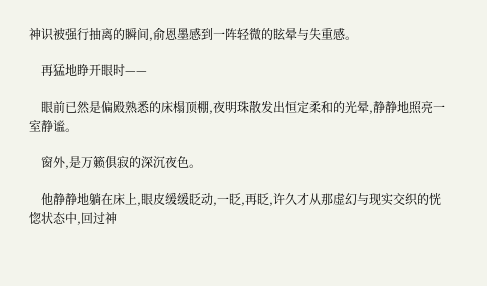神识被强行抽离的瞬间,俞恩墨感到一阵轻微的眩晕与失重感。

    再猛地睁开眼时——

    眼前已然是偏殿熟悉的床榻顶棚,夜明珠散发出恒定柔和的光晕,静静地照亮一室静谧。

    窗外,是万籁俱寂的深沉夜色。

    他静静地躺在床上,眼皮缓缓眨动,一眨,再眨,许久才从那虚幻与现实交织的恍惚状态中,回过神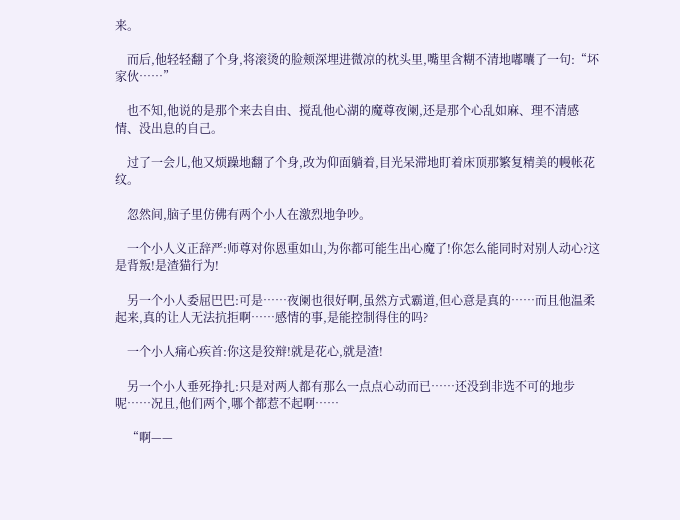来。

    而后,他轻轻翻了个身,将滚烫的脸颊深埋进微凉的枕头里,嘴里含糊不清地嘟囔了一句:“坏家伙……”

    也不知,他说的是那个来去自由、搅乱他心湖的魔尊夜阑,还是那个心乱如麻、理不清感情、没出息的自己。

    过了一会儿,他又烦躁地翻了个身,改为仰面躺着,目光呆滞地盯着床顶那繁复精美的幔帐花纹。

    忽然间,脑子里仿佛有两个小人在激烈地争吵。

    一个小人义正辞严:师尊对你恩重如山,为你都可能生出心魔了!你怎么能同时对别人动心?这是背叛!是渣猫行为!

    另一个小人委屈巴巴:可是……夜阑也很好啊,虽然方式霸道,但心意是真的……而且他温柔起来,真的让人无法抗拒啊……感情的事,是能控制得住的吗?

    一个小人痛心疾首:你这是狡辩!就是花心,就是渣!

    另一个小人垂死挣扎:只是对两人都有那么一点点心动而已……还没到非选不可的地步呢……况且,他们两个,哪个都惹不起啊……

    “啊——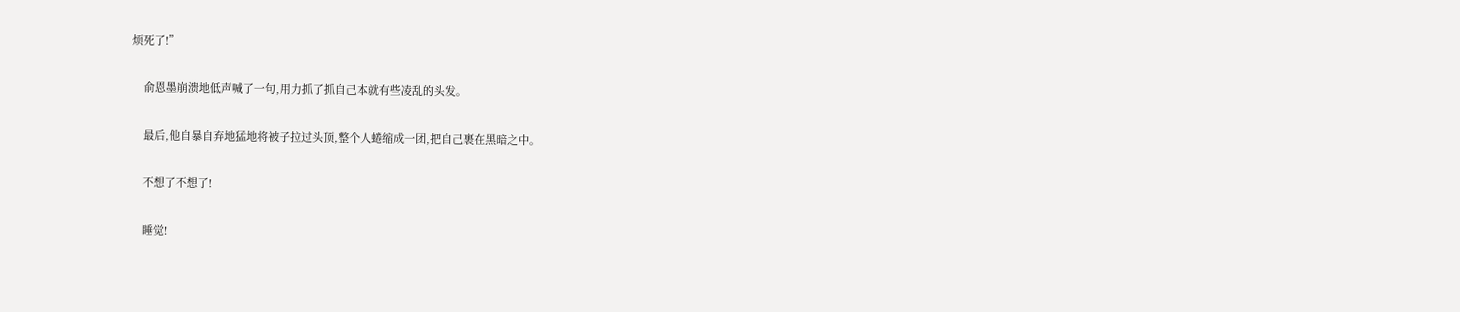烦死了!”

    俞恩墨崩溃地低声喊了一句,用力抓了抓自己本就有些凌乱的头发。

    最后,他自暴自弃地猛地将被子拉过头顶,整个人蜷缩成一团,把自己裹在黑暗之中。

    不想了不想了!

    睡觉!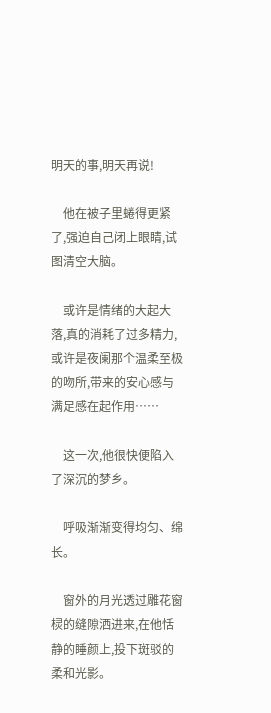明天的事,明天再说!

    他在被子里蜷得更紧了,强迫自己闭上眼睛,试图清空大脑。

    或许是情绪的大起大落,真的消耗了过多精力,或许是夜阑那个温柔至极的吻所,带来的安心感与满足感在起作用……

    这一次,他很快便陷入了深沉的梦乡。

    呼吸渐渐变得均匀、绵长。

    窗外的月光透过雕花窗棂的缝隙洒进来,在他恬静的睡颜上,投下斑驳的柔和光影。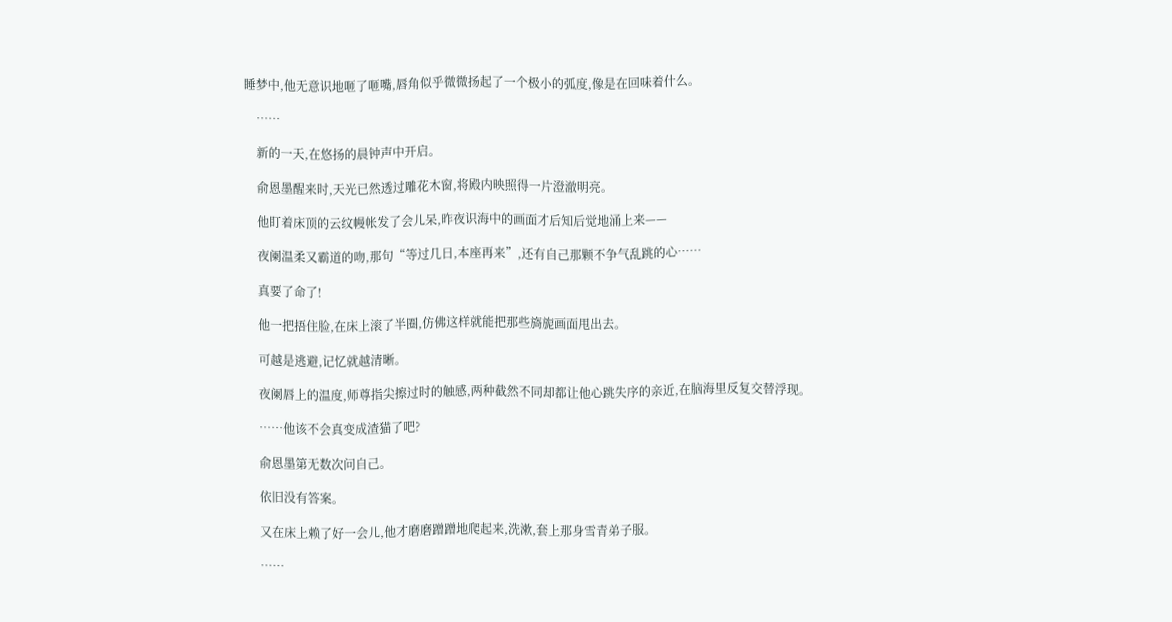睡梦中,他无意识地咂了咂嘴,唇角似乎微微扬起了一个极小的弧度,像是在回味着什么。

    ……

    新的一天,在悠扬的晨钟声中开启。

    俞恩墨醒来时,天光已然透过雕花木窗,将殿内映照得一片澄澈明亮。

    他盯着床顶的云纹幔帐发了会儿呆,昨夜识海中的画面才后知后觉地涌上来——

    夜阑温柔又霸道的吻,那句“等过几日,本座再来”,还有自己那颗不争气乱跳的心……

    真要了命了!

    他一把捂住脸,在床上滚了半圈,仿佛这样就能把那些旖旎画面甩出去。

    可越是逃避,记忆就越清晰。

    夜阑唇上的温度,师尊指尖擦过时的触感,两种截然不同却都让他心跳失序的亲近,在脑海里反复交替浮现。

    ……他该不会真变成渣猫了吧?

    俞恩墨第无数次问自己。

    依旧没有答案。

    又在床上赖了好一会儿,他才磨磨蹭蹭地爬起来,洗漱,套上那身雪青弟子服。

    ……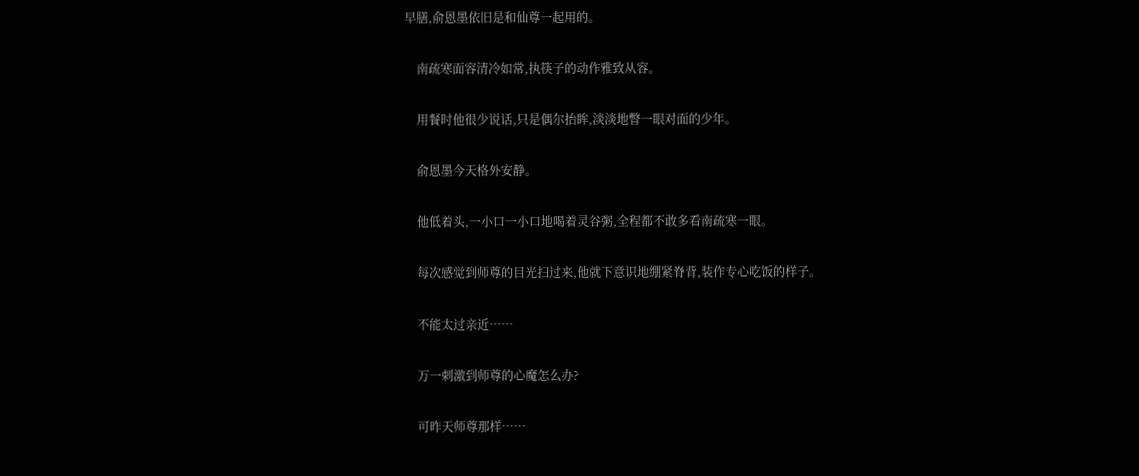早膳,俞恩墨依旧是和仙尊一起用的。

    南疏寒面容清冷如常,执筷子的动作雅致从容。

    用餐时他很少说话,只是偶尔抬眸,淡淡地瞥一眼对面的少年。

    俞恩墨今天格外安静。

    他低着头,一小口一小口地喝着灵谷粥,全程都不敢多看南疏寒一眼。

    每次感觉到师尊的目光扫过来,他就下意识地绷紧脊背,装作专心吃饭的样子。

    不能太过亲近……

    万一刺激到师尊的心魔怎么办?

    可昨天师尊那样……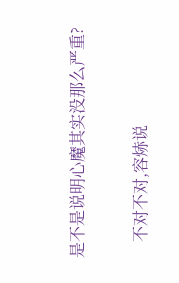是不是说明心魔其实没那么严重?

    不对不对,容焃说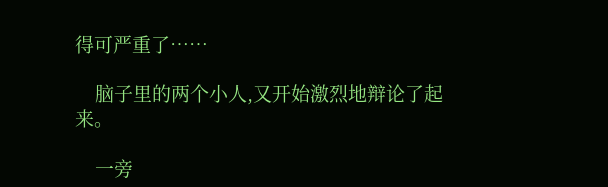得可严重了……

    脑子里的两个小人,又开始激烈地辩论了起来。

    一旁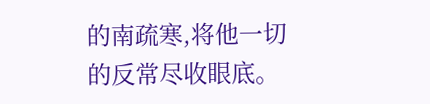的南疏寒,将他一切的反常尽收眼底。